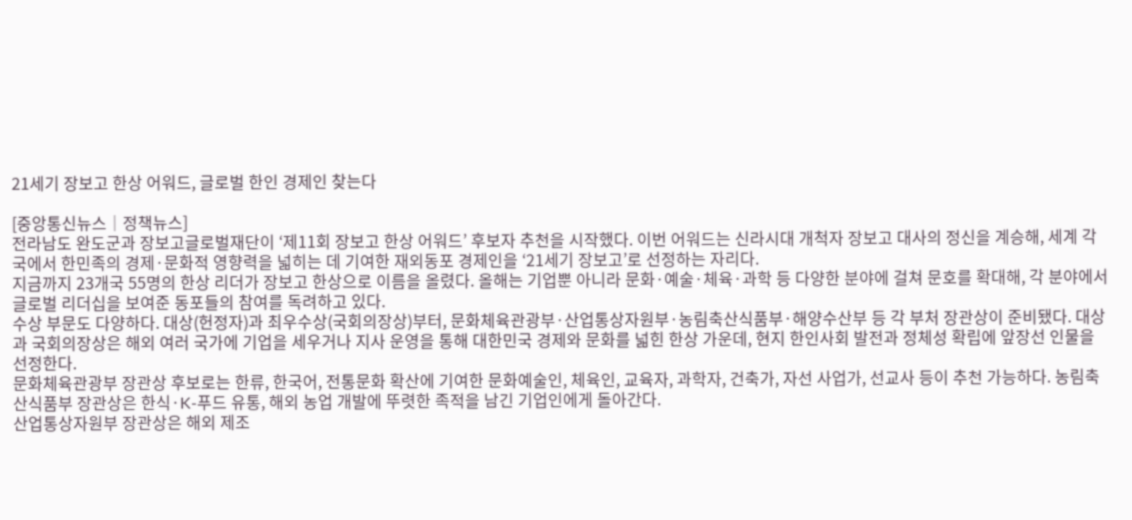21세기 장보고 한상 어워드, 글로벌 한인 경제인 찾는다

[중앙통신뉴스│정책뉴스]
전라남도 완도군과 장보고글로벌재단이 ‘제11회 장보고 한상 어워드’ 후보자 추천을 시작했다. 이번 어워드는 신라시대 개척자 장보고 대사의 정신을 계승해, 세계 각국에서 한민족의 경제·문화적 영향력을 넓히는 데 기여한 재외동포 경제인을 ‘21세기 장보고’로 선정하는 자리다.
지금까지 23개국 55명의 한상 리더가 장보고 한상으로 이름을 올렸다. 올해는 기업뿐 아니라 문화·예술·체육·과학 등 다양한 분야에 걸쳐 문호를 확대해, 각 분야에서 글로벌 리더십을 보여준 동포들의 참여를 독려하고 있다.
수상 부문도 다양하다. 대상(헌정자)과 최우수상(국회의장상)부터, 문화체육관광부·산업통상자원부·농림축산식품부·해양수산부 등 각 부처 장관상이 준비됐다. 대상과 국회의장상은 해외 여러 국가에 기업을 세우거나 지사 운영을 통해 대한민국 경제와 문화를 넓힌 한상 가운데, 현지 한인사회 발전과 정체성 확립에 앞장선 인물을 선정한다.
문화체육관광부 장관상 후보로는 한류, 한국어, 전통문화 확산에 기여한 문화예술인, 체육인, 교육자, 과학자, 건축가, 자선 사업가, 선교사 등이 추천 가능하다. 농림축산식품부 장관상은 한식·K-푸드 유통, 해외 농업 개발에 뚜렷한 족적을 남긴 기업인에게 돌아간다.
산업통상자원부 장관상은 해외 제조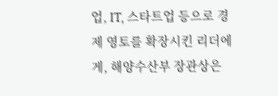업, IT, 스타트업 등으로 경제 영토를 확장시킨 리더에게, 해양수산부 장관상은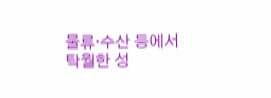물류·수산 등에서 탁월한 성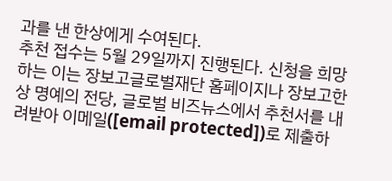과를 낸 한상에게 수여된다.
추천 접수는 5월 29일까지 진행된다. 신청을 희망하는 이는 장보고글로벌재단 홈페이지나 장보고한상 명예의 전당, 글로벌 비즈뉴스에서 추천서를 내려받아 이메일([email protected])로 제출하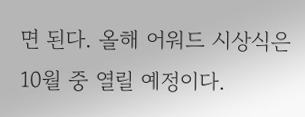면 된다. 올해 어워드 시상식은 10월 중 열릴 예정이다.